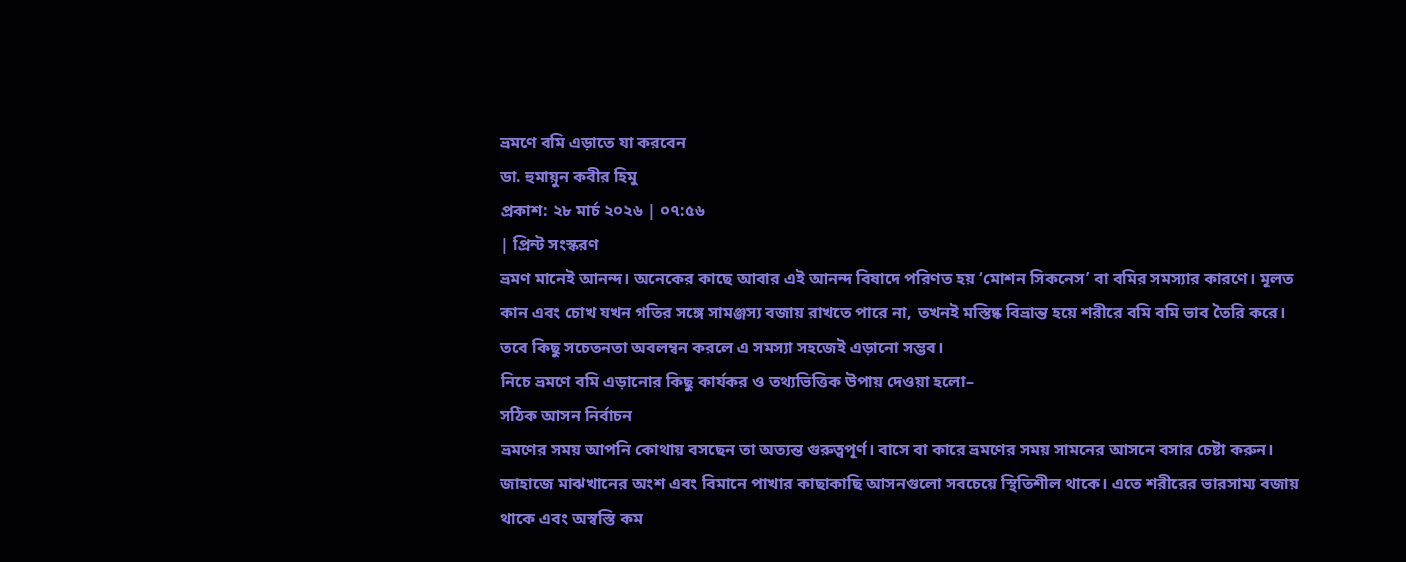ভ্রমণে বমি এড়াতে যা করবেন
ডা. হুমায়ুন কবীর হিমু
প্রকাশ: ২৮ মার্চ ২০২৬ | ০৭:৫৬
| প্রিন্ট সংস্করণ
ভ্রমণ মানেই আনন্দ। অনেকের কাছে আবার এই আনন্দ বিষাদে পরিণত হয় ‘মোশন সিকনেস’ বা বমির সমস্যার কারণে। মূলত কান এবং চোখ যখন গতির সঙ্গে সামঞ্জস্য বজায় রাখতে পারে না, তখনই মস্তিষ্ক বিভ্রান্ত হয়ে শরীরে বমি বমি ভাব তৈরি করে। তবে কিছু সচেতনতা অবলম্বন করলে এ সমস্যা সহজেই এড়ানো সম্ভব।
নিচে ভ্রমণে বমি এড়ানোর কিছু কার্যকর ও তথ্যভিত্তিক উপায় দেওয়া হলো–
সঠিক আসন নির্বাচন
ভ্রমণের সময় আপনি কোথায় বসছেন তা অত্যন্ত গুরুত্বপূর্ণ। বাসে বা কারে ভ্রমণের সময় সামনের আসনে বসার চেষ্টা করুন। জাহাজে মাঝখানের অংশ এবং বিমানে পাখার কাছাকাছি আসনগুলো সবচেয়ে স্থিতিশীল থাকে। এতে শরীরের ভারসাম্য বজায় থাকে এবং অস্বস্তি কম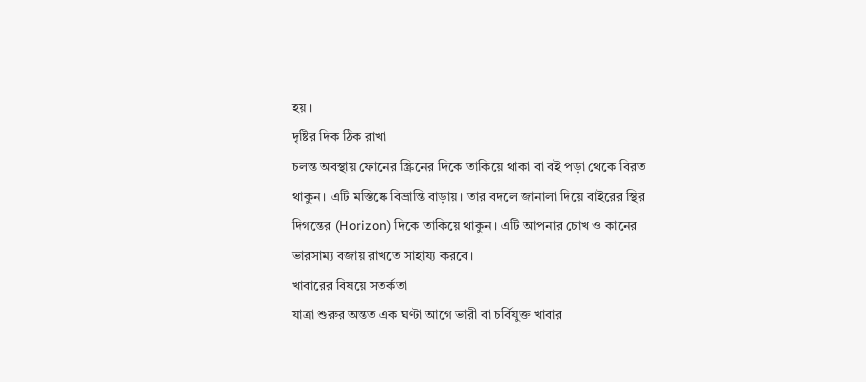হয়।
দৃষ্টির দিক ঠিক রাখা
চলন্ত অবস্থায় ফোনের স্ক্রিনের দিকে তাকিয়ে থাকা বা বই পড়া থেকে বিরত থাকুন। এটি মস্তিষ্কে বিভ্রান্তি বাড়ায়। তার বদলে জানালা দিয়ে বাইরের স্থির দিগন্তের (Horizon) দিকে তাকিয়ে থাকুন। এটি আপনার চোখ ও কানের ভারসাম্য বজায় রাখতে সাহায্য করবে।
খাবারের বিষয়ে সতর্কতা
যাত্রা শুরুর অন্তত এক ঘণ্টা আগে ভারী বা চর্বিযুক্ত খাবার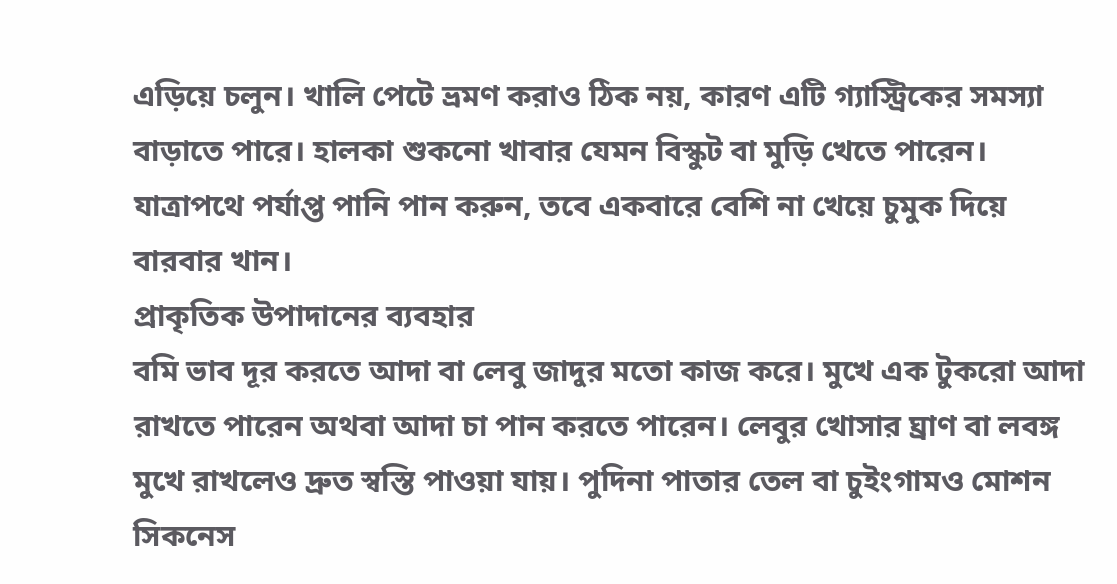এড়িয়ে চলুন। খালি পেটে ভ্রমণ করাও ঠিক নয়, কারণ এটি গ্যাস্ট্রিকের সমস্যা বাড়াতে পারে। হালকা শুকনো খাবার যেমন বিস্কুট বা মুড়ি খেতে পারেন। যাত্রাপথে পর্যাপ্ত পানি পান করুন, তবে একবারে বেশি না খেয়ে চুমুক দিয়ে বারবার খান।
প্রাকৃতিক উপাদানের ব্যবহার
বমি ভাব দূর করতে আদা বা লেবু জাদুর মতো কাজ করে। মুখে এক টুকরো আদা রাখতে পারেন অথবা আদা চা পান করতে পারেন। লেবুর খোসার ঘ্রাণ বা লবঙ্গ মুখে রাখলেও দ্রুত স্বস্তি পাওয়া যায়। পুদিনা পাতার তেল বা চুইংগামও মোশন সিকনেস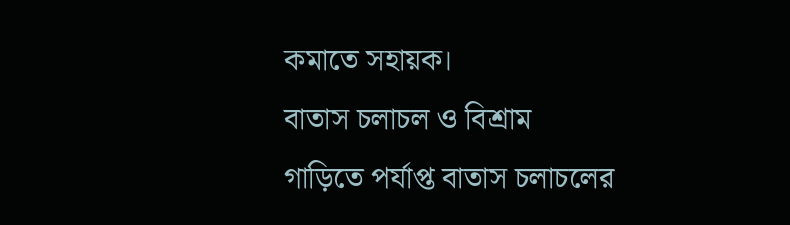কমাতে সহায়ক।
বাতাস চলাচল ও বিশ্রাম
গাড়িতে পর্যাপ্ত বাতাস চলাচলের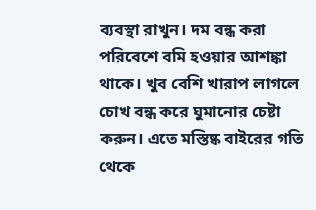ব্যবস্থা রাখুন। দম বন্ধ করা পরিবেশে বমি হওয়ার আশঙ্কা থাকে। খুব বেশি খারাপ লাগলে চোখ বন্ধ করে ঘুমানোর চেষ্টা করুন। এতে মস্তিষ্ক বাইরের গতি থেকে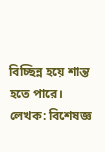বিচ্ছিন্ন হয়ে শান্ত হতে পারে।
লেখক: বিশেষজ্ঞ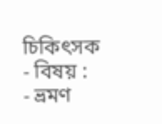চিকিৎসক
- বিষয় :
- ভ্রমণ